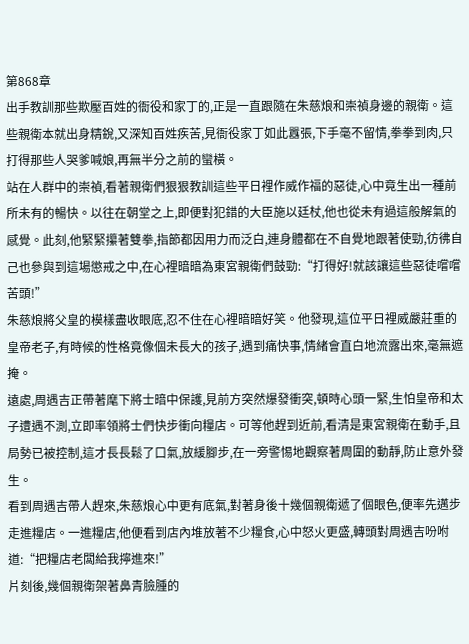第868章
出手教訓那些欺壓百姓的衙役和家丁的,正是一直跟隨在朱慈烺和崇禎身邊的親衛。這些親衛本就出身精銳,又深知百姓疾苦,見衙役家丁如此囂張,下手毫不留情,拳拳到肉,只打得那些人哭爹喊娘,再無半分之前的蠻橫。
站在人群中的崇禎,看著親衛們狠狠教訓這些平日裡作威作福的惡徒,心中竟生出一種前所未有的暢快。以往在朝堂之上,即便對犯錯的大臣施以廷杖,他也從未有過這般解氣的感覺。此刻,他緊緊攥著雙拳,指節都因用力而泛白,連身體都在不自覺地跟著使勁,彷彿自己也參與到這場懲戒之中,在心裡暗暗為東宮親衛們鼓勁:“打得好!就該讓這些惡徒嚐嚐苦頭!”
朱慈烺將父皇的模樣盡收眼底,忍不住在心裡暗暗好笑。他發現,這位平日裡威嚴莊重的皇帝老子,有時候的性格竟像個未長大的孩子,遇到痛快事,情緒會直白地流露出來,毫無遮掩。
遠處,周遇吉正帶著麾下將士暗中保護,見前方突然爆發衝突,頓時心頭一緊,生怕皇帝和太子遭遇不測,立即率領將士們快步衝向糧店。可等他趕到近前,看清是東宮親衛在動手,且局勢已被控制,這才長長鬆了口氣,放緩腳步,在一旁警惕地觀察著周圍的動靜,防止意外發生。
看到周遇吉帶人趕來,朱慈烺心中更有底氣,對著身後十幾個親衛遞了個眼色,便率先邁步走進糧店。一進糧店,他便看到店內堆放著不少糧食,心中怒火更盛,轉頭對周遇吉吩咐道:“把糧店老闆給我擰進來!”
片刻後,幾個親衛架著鼻青臉腫的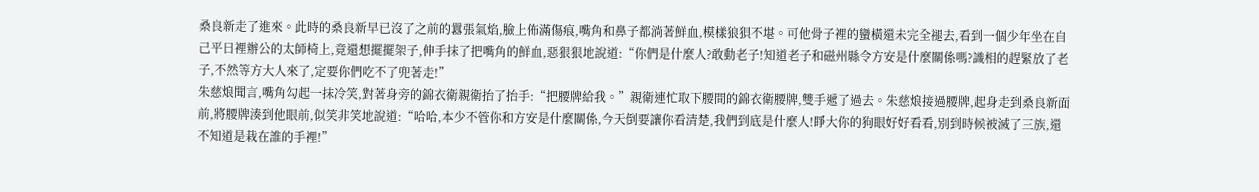桑良新走了進來。此時的桑良新早已沒了之前的囂張氣焰,臉上佈滿傷痕,嘴角和鼻子都淌著鮮血,模樣狼狽不堪。可他骨子裡的蠻橫還未完全褪去,看到一個少年坐在自己平日裡辦公的太師椅上,竟還想擺擺架子,伸手抹了把嘴角的鮮血,惡狠狠地說道:“你們是什麼人?敢動老子!知道老子和磁州縣令方安是什麼關係嗎?識相的趕緊放了老子,不然等方大人來了,定要你們吃不了兜著走!”
朱慈烺聞言,嘴角勾起一抹冷笑,對著身旁的錦衣衛親衛抬了抬手:“把腰牌給我。”親衛連忙取下腰間的錦衣衛腰牌,雙手遞了過去。朱慈烺接過腰牌,起身走到桑良新面前,將腰牌湊到他眼前,似笑非笑地說道:“哈哈,本少不管你和方安是什麼關係,今天倒要讓你看清楚,我們到底是什麼人!睜大你的狗眼好好看看,別到時候被滅了三族,還不知道是栽在誰的手裡!”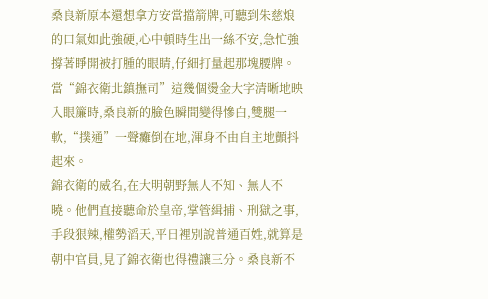桑良新原本還想拿方安當擋箭牌,可聽到朱慈烺的口氣如此強硬,心中頓時生出一絲不安,急忙強撐著睜開被打腫的眼睛,仔細打量起那塊腰牌。當“錦衣衛北鎮撫司”這幾個燙金大字清晰地映入眼簾時,桑良新的臉色瞬間變得慘白,雙腿一軟,“撲通”一聲癱倒在地,渾身不由自主地顫抖起來。
錦衣衛的威名,在大明朝野無人不知、無人不曉。他們直接聽命於皇帝,掌管緝捕、刑獄之事,手段狠辣,權勢滔天,平日裡別說普通百姓,就算是朝中官員,見了錦衣衛也得禮讓三分。桑良新不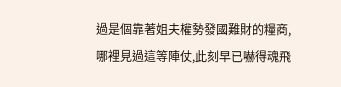過是個靠著姐夫權勢發國難財的糧商,哪裡見過這等陣仗,此刻早已嚇得魂飛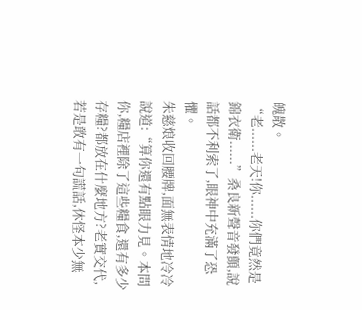魄散。
“老......老天!你......你們竟然是錦衣衛......”桑良新聲音發顫,說話都不利索了,眼神中充滿了恐懼。
朱慈烺收回腰牌,面無表情地冷冷說道:“算你還有點眼力見。本問你,糧店裡除了這些糧食,還有多少存糧?都放在什麼地方?老實交代,若是敢有一句謊話,休怪本少無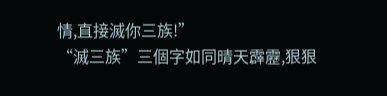情,直接滅你三族!”
“滅三族”三個字如同晴天霹靂,狠狠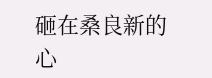砸在桑良新的心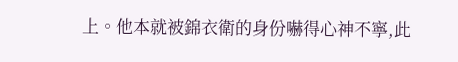上。他本就被錦衣衛的身份嚇得心神不寧,此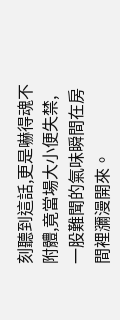刻聽到這話,更是嚇得魂不附體,竟當場大小便失禁,一股難聞的氣味瞬間在房間裡瀰漫開來。